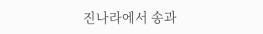진나라에서 송과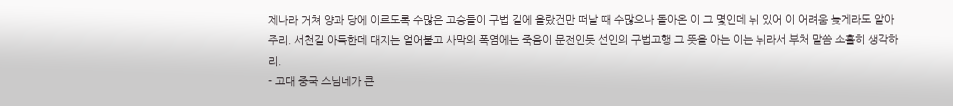제나라 거쳐 양과 당에 이르도록 수많은 고승들이 구법 길에 올랐건만 떠날 때 수많으나 돌아온 이 그 몇인데 뉘 있어 이 어려움 늦게라도 알아주리. 서천길 아득한데 대지는 얼어붙고 사막의 폭염에는 죽음이 문전인듯 선인의 구법고행 그 뜻을 아는 이는 뉘라서 부처 말씀 소홀히 생각하리.
- 고대 중국 스님네가 큰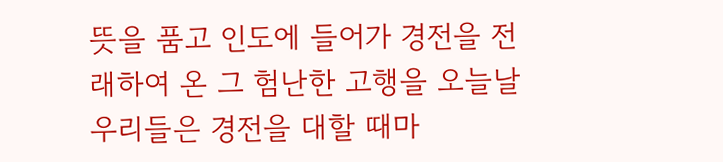뜻을 품고 인도에 들어가 경전을 전래하여 온 그 험난한 고행을 오늘날 우리들은 경전을 대할 때마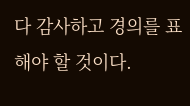다 감사하고 경의를 표해야 할 것이다.